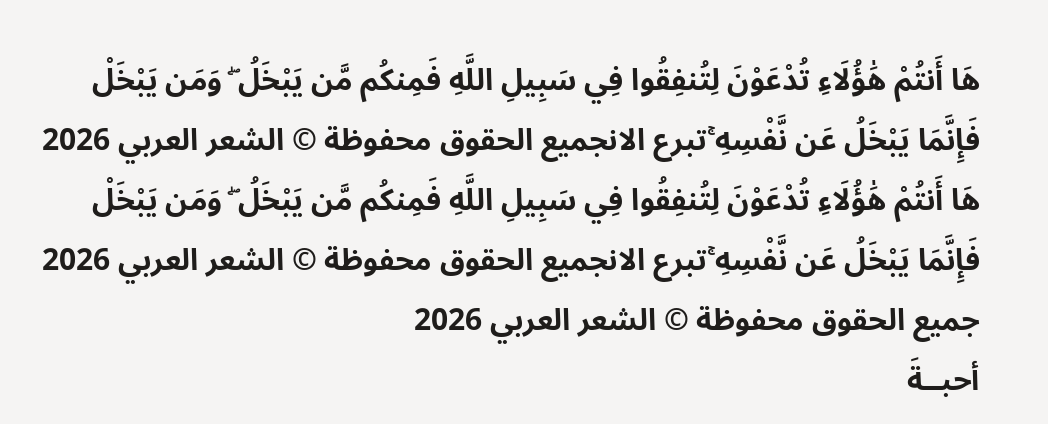هَا أَنتُمْ هَٰؤُلَاءِ تُدْعَوْنَ لِتُنفِقُوا فِي سَبِيلِ اللَّهِ فَمِنكُم مَّن يَبْخَلُ ۖ وَمَن يَبْخَلْ فَإِنَّمَا يَبْخَلُ عَن نَّفْسِهِ ۚتبرع الانجميع الحقوق محفوظة © الشعر العربي 2026
هَا أَنتُمْ هَٰؤُلَاءِ تُدْعَوْنَ لِتُنفِقُوا فِي سَبِيلِ اللَّهِ فَمِنكُم مَّن يَبْخَلُ ۖ وَمَن يَبْخَلْ فَإِنَّمَا يَبْخَلُ عَن نَّفْسِهِ ۚتبرع الانجميع الحقوق محفوظة © الشعر العربي 2026
جميع الحقوق محفوظة © الشعر العربي 2026
أحبــةَ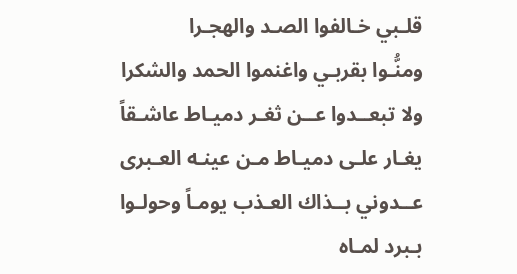قلـبي خـالفوا الصـد والهجـرا
ومنُّـوا بقربـي واغنموا الحمد والشكرا
ولا تبعــدوا عــن ثغـر دميـاط عاشـقاً
يغـار علـى دميـاط مـن عينـه العـبرى
عــدوني بــذاك العـذب يومـاً وحولـوا
بـبرد لمـاه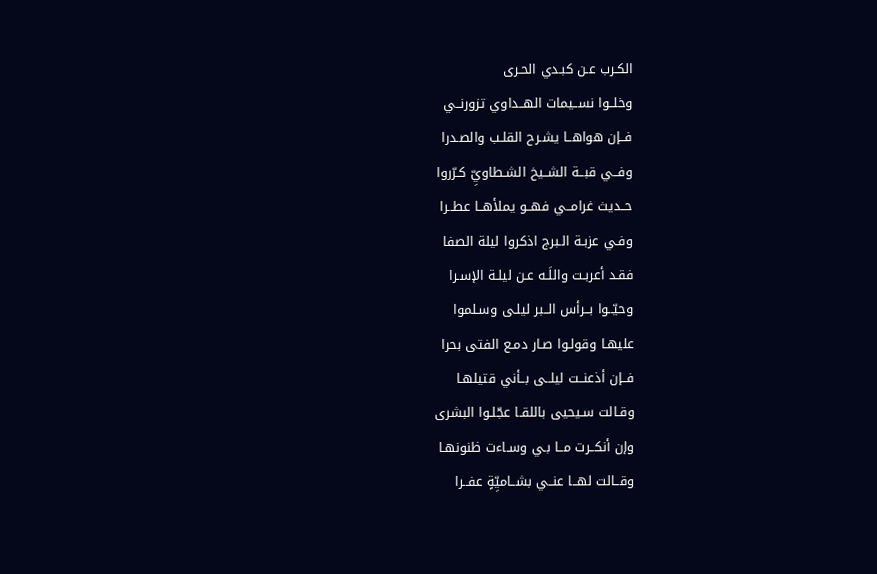الكـرب عـن كبـدي الحـرى
وخلــوا نســيمات الهــداوي تزورنــي
فــإن هواهــا يشـرح القلـب والصـدرا
وفــي قبــة الشــيخ الشـطاويِّ كـرّروا
حــديث غرامــي فهــو يملأهــا عطــرا
وفـي عزبـة الـبرج اذكروا ليلة الصفا
فقـد أعربـت واللَـه عـن ليلـة الإسـرا
وحيّــوا بــرأس الــبر ليلـى وسـلموا
عليهـا وقولـوا صـار دمـع الفتى بحرا
فــإن أذعنــت ليلــى بــأني قتيلهـا
وقـالت سـيحيى باللقـا عجّلـوا البشرى
وإن أنكــرت مــا بـي وسـاءت ظنونهـا
وقــالت لهــا عنــي بشــاميِّةٍ عفــرا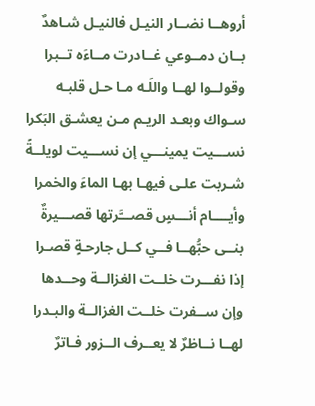أروهــا نضــار النيـل فالنيـل شـاهدٌ
بــان دمــوعي غــادرت مــاءَه تــبرا
وقولــوا لهــا واللَـه مـا حـل قلبـه
سـواك وبعـد الريـم مـن يعشـق البَكرا
نســـيت يمينـــي إن نســـيت لويلــةً
شـربت علـى فيهـا بهـا الماءَ والخمرا
وأيــــام أنـــسٍ قصـــَّرتها قصـــيرةٌ
بنــى حبُّهــا فــي كــل جارحـةٍ قصـرا
إذا نفـــرت خلــت الغزالــة وحــدها
وإن ســفرت خلــت الغزالــة والبـدرا
لهــا نــاظرٌ لا يعــرف الــزور فـاترٌ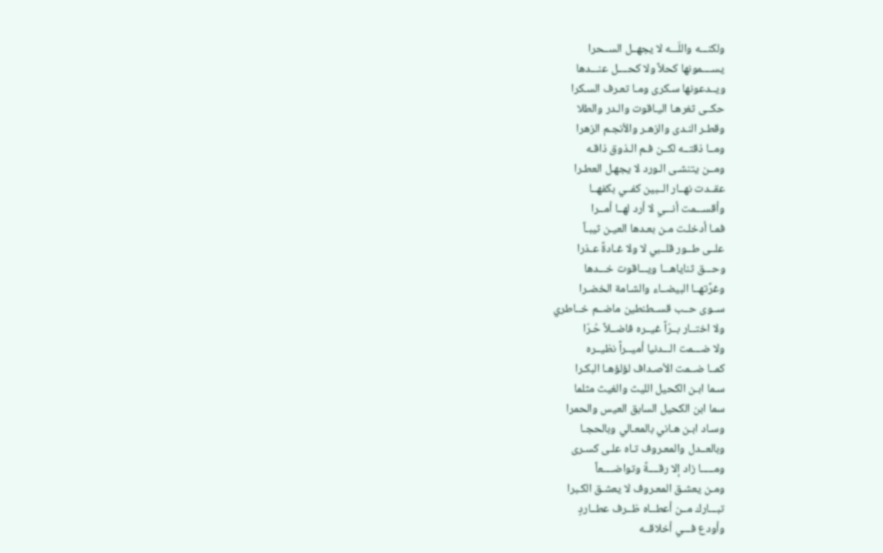ولكنـــه واللَـــه لا يجهــل الســحرا
يســــمونها كحلاً ولا كحــــل عنـــدها
ويــدعونها سـكرى ومـا تعـرف السـكرا
حكــى ثغرهـا اليـاقوت والـدر والطلا
وقطـر النـدى والزهـر والأنجـم الزهرا
ومــا ذقتــه لكــن فـم الـذوق ذاقـه
ومــن يتنشـى الـورد لا يجهـل العطـرا
عقــدت نهــار الــبين كفــي بكفهــا
وأقســـمت أنـــي لا أرد لهــا أمــرا
فمـا أدخلـت مـن بعـدها العيـن ثيبـاً
علــى طــور قلــبي لا ولا غـادةً عـذرا
وحـــق ثناياهـــا ويـــاقوت خـــدها
وغرَّتهــا البيضــاء والشـامة الخضـرا
ســوى حــب قســطنطين ماضــم خــاطري
ولا اختــار بــرّاً غيــره فاضــلاً حُـرّا
ولا ضـــمت الـــدنيا أميــراً نظيــره
كمــا ضــمت الأصـداف لؤلؤهـا البكـرا
سـما ابـن الكحيل الليث والغيث مثلما
سما ابن الكحيل السابق العيس والحمرا
وسـاد ابـن هـاني بالمعـالي وبالحجـا
وبالعــدل والمعـروف تـاه علـى كسـرى
ومـــــا زاد إلا رقــــةً وتواضــــعاً
ومـن يعشـق المعـروف لا يعشـق الكـبرا
تبـــارك مــن أعطــاه ظــرف عطــاردٍ
وأودع فـــي أخلاقــه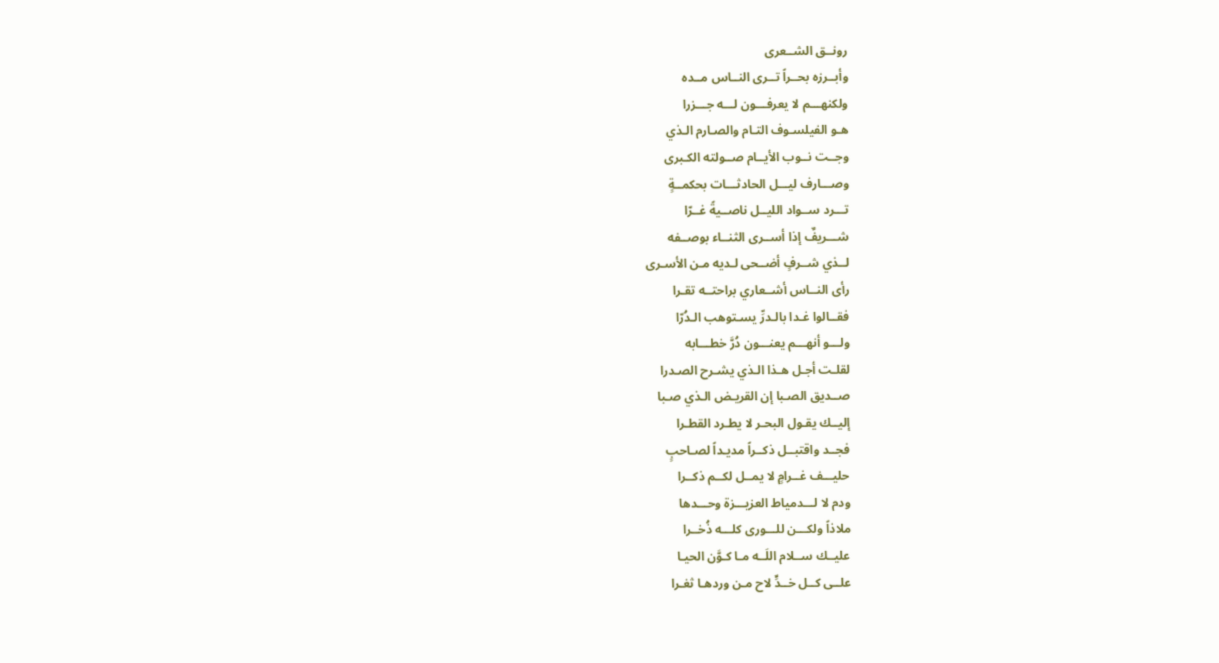رونــق الشــعرى
وأبــرزه بحــراً تــرى النــاس مــده
ولكنهـــم لا يعرفـــون لـــه جـــزرا
هـو الفيلسـوف التـام والصـارم الـذي
وجــت نــوب الأيــام صــولته الكـبرى
وصـــارف ليـــل الحادثـــات بحكمــةٍ
تـــرد ســواد الليــل ناصــيةً غــرّا
شـــريفٌ إذا أســرى الثنــاء بوصــفه
لــذي شــرفٍ أضــحى لـديه مـن الأسـرى
رأى النــاس أشــعاري براحتــه تقـرا
فقــالوا غـدا بالـدرِّ يسـتوهب الـدُرّا
ولـــو أنهـــم يعنـــون دُرَّ خطـــابه
لقلـت أجـل هـذا الـذي يشـرح الصـدرا
صــديق الصـبا إن القريـض الـذي صـبا
إليــك يقـول البحـر لا يطـرد القطـرا
فجــد واقتبــل ذكــراً مديـداً لصـاحبٍ
حليـــف غــرامٍ لا يمــل لكــم ذكــرا
ودم لا لـــدمياط العزيـــزة وحـــدها
ملاذاً ولكـــن للـــورى كلـــه ذُخــرا
عليــك ســلام اللَــه مـا كـوَّن الحيـا
علــى كــل خــدٍّ لاح مـن وردهـا ثغـرا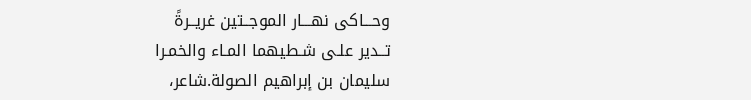وحـــاكى نهـــار الموجــتين غريــرةً
تــدير علـى شـطيهما المـاء والخمـرا
سليمان بن إبراهيم الصولة.شاعر،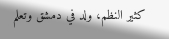كثير النظم، ولد في دمشق وتعلم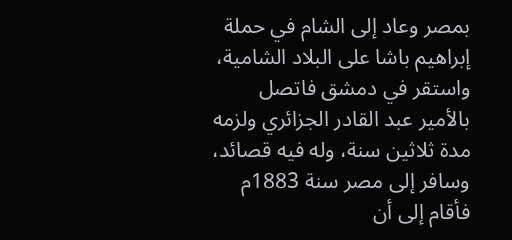بمصر وعاد إلى الشام في حملة إبراهيم باشا على البلاد الشامية، واستقر في دمشق فاتصل بالأمير عبد القادر الجزائري ولزمه مدة ثلاثين سنة، وله فيه قصائد، وسافر إلى مصر سنة 1883م فأقام إلى أن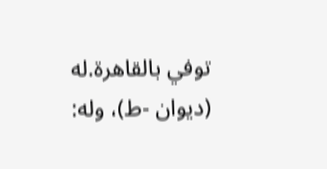توفي بالقاهرة.له (ديوان -ط)، وله: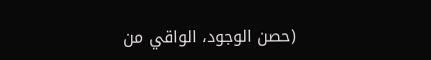(حصن الوجود، الواقي من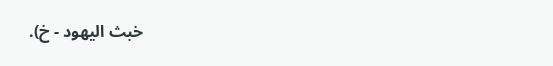خبث اليهود - خ).